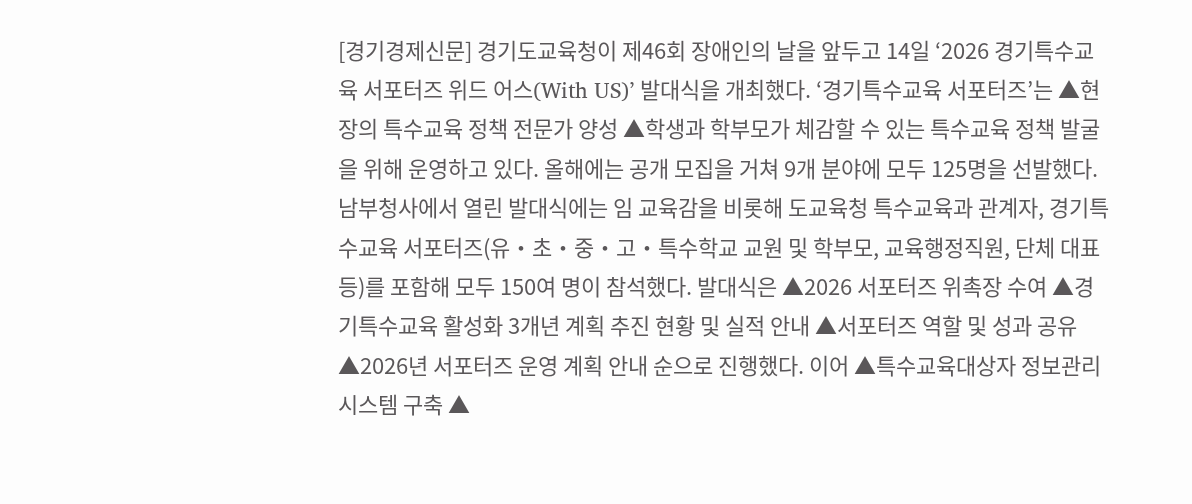[경기경제신문] 경기도교육청이 제46회 장애인의 날을 앞두고 14일 ‘2026 경기특수교육 서포터즈 위드 어스(With US)’ 발대식을 개최했다. ‘경기특수교육 서포터즈’는 ▲현장의 특수교육 정책 전문가 양성 ▲학생과 학부모가 체감할 수 있는 특수교육 정책 발굴을 위해 운영하고 있다. 올해에는 공개 모집을 거쳐 9개 분야에 모두 125명을 선발했다. 남부청사에서 열린 발대식에는 임 교육감을 비롯해 도교육청 특수교육과 관계자, 경기특수교육 서포터즈(유‧초‧중‧고‧특수학교 교원 및 학부모, 교육행정직원, 단체 대표 등)를 포함해 모두 150여 명이 참석했다. 발대식은 ▲2026 서포터즈 위촉장 수여 ▲경기특수교육 활성화 3개년 계획 추진 현황 및 실적 안내 ▲서포터즈 역할 및 성과 공유 ▲2026년 서포터즈 운영 계획 안내 순으로 진행했다. 이어 ▲특수교육대상자 정보관리시스템 구축 ▲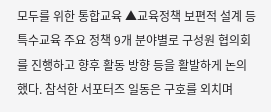모두를 위한 통합교육 ▲교육정책 보편적 설계 등 특수교육 주요 정책 9개 분야별로 구성원 협의회를 진행하고 향후 활동 방향 등을 활발하게 논의했다. 참석한 서포터즈 일동은 구호를 외치며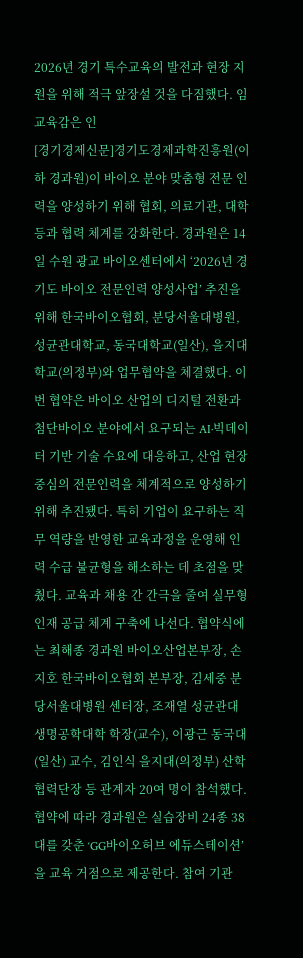2026년 경기 특수교육의 발전과 현장 지원을 위해 적극 앞장설 것을 다짐했다. 임 교육감은 인
[경기경제신문]경기도경제과학진흥원(이하 경과원)이 바이오 분야 맞춤형 전문 인력을 양성하기 위해 협회, 의료기관, 대학 등과 협력 체계를 강화한다. 경과원은 14일 수원 광교 바이오센터에서 ‘2026년 경기도 바이오 전문인력 양성사업’ 추진을 위해 한국바이오협회, 분당서울대병원, 성균관대학교, 동국대학교(일산), 을지대학교(의정부)와 업무협약을 체결했다. 이번 협약은 바이오 산업의 디지털 전환과 첨단바이오 분야에서 요구되는 AI·빅데이터 기반 기술 수요에 대응하고, 산업 현장 중심의 전문인력을 체계적으로 양성하기 위해 추진됐다. 특히 기업이 요구하는 직무 역량을 반영한 교육과정을 운영해 인력 수급 불균형을 해소하는 데 초점을 맞췄다. 교육과 채용 간 간극을 줄여 실무형 인재 공급 체계 구축에 나선다. 협약식에는 최해종 경과원 바이오산업본부장, 손지호 한국바이오협회 본부장, 김세중 분당서울대병원 센터장, 조재열 성균관대 생명공학대학 학장(교수), 이광근 동국대(일산) 교수, 김인식 을지대(의정부) 산학협력단장 등 관계자 20여 명이 참석했다. 협약에 따라 경과원은 실습장비 24종 38대를 갖춘 ‘GG바이오허브 에듀스테이션’을 교육 거점으로 제공한다. 참여 기관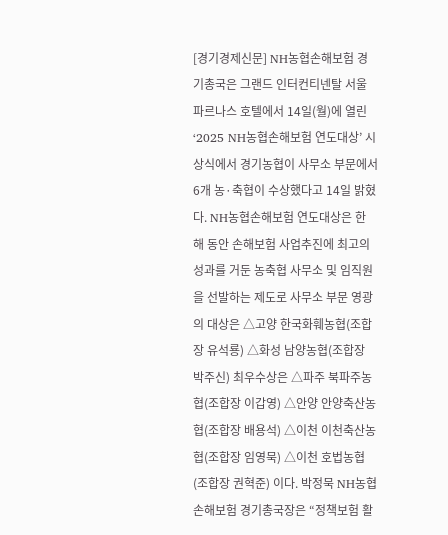[경기경제신문] NH농협손해보험 경기총국은 그랜드 인터컨티넨탈 서울 파르나스 호텔에서 14일(월)에 열린 ‘2025 NH농협손해보험 연도대상’ 시상식에서 경기농협이 사무소 부문에서 6개 농·축협이 수상했다고 14일 밝혔다. NH농협손해보험 연도대상은 한 해 동안 손해보험 사업추진에 최고의 성과를 거둔 농축협 사무소 및 임직원을 선발하는 제도로 사무소 부문 영광의 대상은 △고양 한국화훼농협(조합장 유석룡) △화성 남양농협(조합장 박주신) 최우수상은 △파주 북파주농협(조합장 이갑영) △안양 안양축산농협(조합장 배용석) △이천 이천축산농협(조합장 임영묵) △이천 호법농협(조합장 권혁준) 이다. 박정묵 NH농협손해보험 경기총국장은 “정책보험 활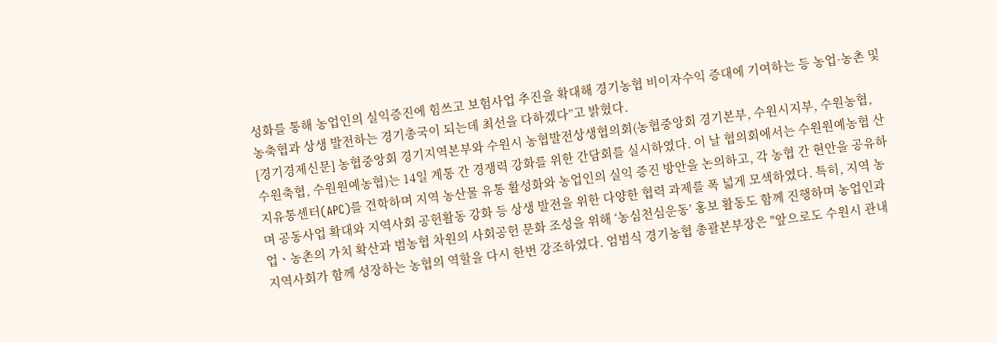성화를 통해 농업인의 실익증진에 힘쓰고 보험사업 추진을 확대해 경기농협 비이자수익 증대에 기여하는 등 농업·농촌 및 농축협과 상생 발전하는 경기총국이 되는데 최선을 다하겠다”고 밝혔다.
[경기경제신문] 농협중앙회 경기지역본부와 수원시 농협발전상생협의회(농협중앙회 경기본부, 수원시지부, 수원농협, 수원축협, 수원원예농협)는 14일 계통 간 경쟁력 강화를 위한 간담회를 실시하였다. 이 날 협의회에서는 수원원예농협 산지유통센터(APC)를 견학하며 지역 농산물 유통 활성화와 농업인의 실익 증진 방안을 논의하고, 각 농협 간 현안을 공유하며 공동사업 확대와 지역사회 공헌활동 강화 등 상생 발전을 위한 다양한 협력 과제를 폭 넓게 모색하였다. 특히, 지역 농업ㆍ농촌의 가치 확산과 범농협 차원의 사회공헌 문화 조성을 위해 ‘농심천심운동’ 홍보 활동도 함께 진행하며 농업인과 지역사회가 함께 성장하는 농협의 역할을 다시 한번 강조하였다. 엄범식 경기농협 총괄본부장은 "앞으로도 수원시 관내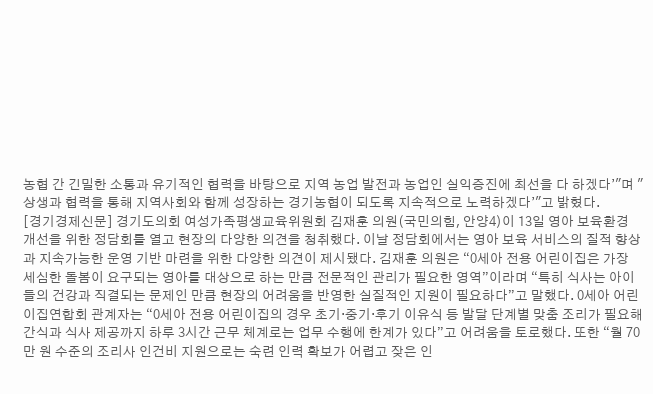농협 간 긴밀한 소통과 유기적인 협력을 바탕으로 지역 농업 발전과 농업인 실익증진에 최선을 다 하겠다’"며 "상생과 협력을 통해 지역사회와 함께 성장하는 경기농협이 되도록 지속적으로 노력하겠다’"고 밝혔다.
[경기경제신문] 경기도의회 여성가족평생교육위원회 김재훈 의원(국민의힘, 안양4)이 13일 영아 보육환경 개선을 위한 정담회를 열고 현장의 다양한 의견을 청취했다. 이날 정담회에서는 영아 보육 서비스의 질적 향상과 지속가능한 운영 기반 마련을 위한 다양한 의견이 제시됐다. 김재훈 의원은 “0세아 전용 어린이집은 가장 세심한 돌봄이 요구되는 영아를 대상으로 하는 만큼 전문적인 관리가 필요한 영역”이라며 “특히 식사는 아이들의 건강과 직결되는 문제인 만큼 현장의 어려움을 반영한 실질적인 지원이 필요하다”고 말했다. 0세아 어린이집연합회 관계자는 “0세아 전용 어린이집의 경우 초기·중기·후기 이유식 등 발달 단계별 맞춤 조리가 필요해 간식과 식사 제공까지 하루 3시간 근무 체계로는 업무 수행에 한계가 있다”고 어려움을 토로했다. 또한 “월 70만 원 수준의 조리사 인건비 지원으로는 숙련 인력 확보가 어렵고 잦은 인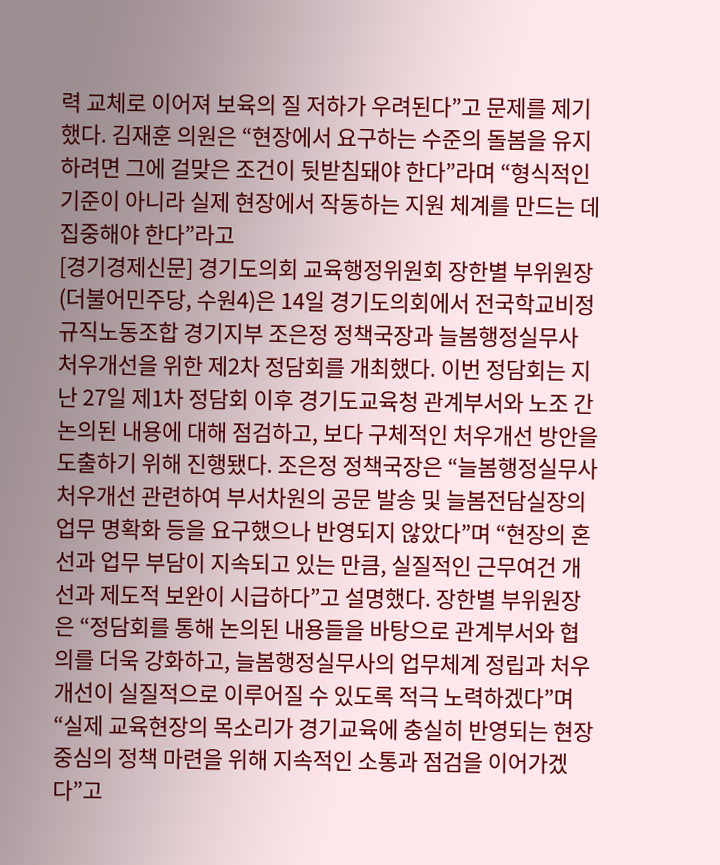력 교체로 이어져 보육의 질 저하가 우려된다”고 문제를 제기했다. 김재훈 의원은 “현장에서 요구하는 수준의 돌봄을 유지하려면 그에 걸맞은 조건이 뒷받침돼야 한다”라며 “형식적인 기준이 아니라 실제 현장에서 작동하는 지원 체계를 만드는 데 집중해야 한다”라고
[경기경제신문] 경기도의회 교육행정위원회 장한별 부위원장(더불어민주당, 수원4)은 14일 경기도의회에서 전국학교비정규직노동조합 경기지부 조은정 정책국장과 늘봄행정실무사 처우개선을 위한 제2차 정담회를 개최했다. 이번 정담회는 지난 27일 제1차 정담회 이후 경기도교육청 관계부서와 노조 간 논의된 내용에 대해 점검하고, 보다 구체적인 처우개선 방안을 도출하기 위해 진행됐다. 조은정 정책국장은 “늘봄행정실무사 처우개선 관련하여 부서차원의 공문 발송 및 늘봄전담실장의 업무 명확화 등을 요구했으나 반영되지 않았다”며 “현장의 혼선과 업무 부담이 지속되고 있는 만큼, 실질적인 근무여건 개선과 제도적 보완이 시급하다”고 설명했다. 장한별 부위원장은 “정담회를 통해 논의된 내용들을 바탕으로 관계부서와 협의를 더욱 강화하고, 늘봄행정실무사의 업무체계 정립과 처우개선이 실질적으로 이루어질 수 있도록 적극 노력하겠다”며 “실제 교육현장의 목소리가 경기교육에 충실히 반영되는 현장 중심의 정책 마련을 위해 지속적인 소통과 점검을 이어가겠다”고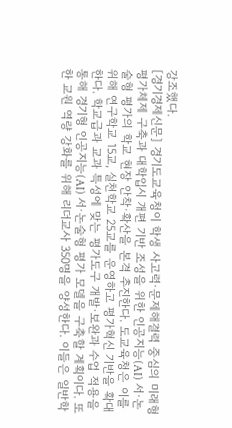강조했다.
[경기경제신문] 경기도교육청이 학생 사고력·문제해결력 중심의 미래형 평가체제 구축과 대학입시 개편 기반 조성을 위한 인공지능(AI) 서·논술형 평가의 학교 현장 안착·확산을 본격 추진한다. 도교육청은 이를 위해 연구학교 15교, 실천학교 25교를 운영하고 평가혁신 기반을 확대한다. 학교급과 교과 특성에 맞는 평가도구 개발·보완과 수업 적용을 통해 경기형 인공지능(AI) 서·논술형 평가 모델을 구축할 계획이다. 또한 교원 역량 강화를 위해 리더교사 350명을 양성한다. 이들은 일반학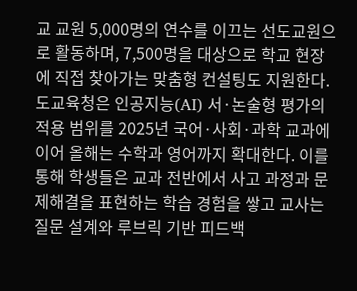교 교원 5,000명의 연수를 이끄는 선도교원으로 활동하며, 7,500명을 대상으로 학교 현장에 직접 찾아가는 맞춤형 컨설팅도 지원한다. 도교육청은 인공지능(AI) 서·논술형 평가의 적용 범위를 2025년 국어·사회·과학 교과에 이어 올해는 수학과 영어까지 확대한다. 이를 통해 학생들은 교과 전반에서 사고 과정과 문제해결을 표현하는 학습 경험을 쌓고 교사는 질문 설계와 루브릭 기반 피드백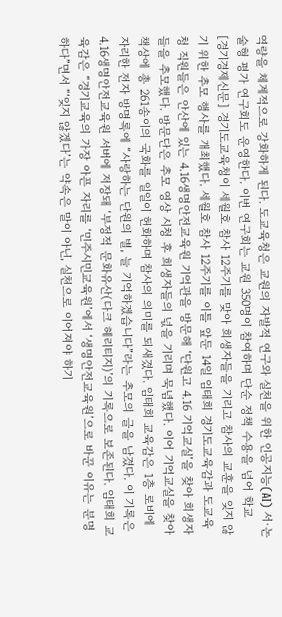역량을 체계적으로 강화하게 된다. 도교육청은 교원의 자발적 연구와 실천을 위한 인공지능(AI) 서·논술형 평가 연구회도 운영한다. 이번 연구회는 교원 350명이 참여하며 단순 정책 수용을 넘어 학교
[경기경제신문] 경기도교육청이 세월호 참사 12주기를 맞아 희생자들을 기리고 참사의 교훈을 잊지 않기 위한 추모 행사를 개최했다. 세월호 참사 12주기를 이틀 앞둔 14일 임태희 경기도교육감과 도교육청 직원들은 안산에 있는 4.16생명안전교육원 기억관을 방문해 ‘단원고 4.16 기억교실’을 찾아 희생자들을 추모했다. 방문단은 추모 영상 시청 후 희생자들의 넋을 기리며 묵념했다. 이어 기억교실을 찾아 책상에 총 261송이의 국화를 일일이 헌화하며 참사의 의미를 되새겼다. 임태희 교육감은 1층 로비에 자리한 전자 방명록에 “사랑하는 단원의 별, 늘 기억하겠습니다”라는 추모의 글을 남겼다. 이 기록은 4.16생명안전교육원 서버에 저장돼 ‘부정적 문화유산(다크 헤리티지)’의 기록으로 보존된다. 임태희 교육감은 “경기교육의 가장 아픈 자리를 ‘민주시민교육원’에서 ‘생명안전교육원’으로 바꾼 이유는 분명하다”면서 “‘잊지 않겠다’는 약속은 말이 아닌, 실천으로 이어져야 하기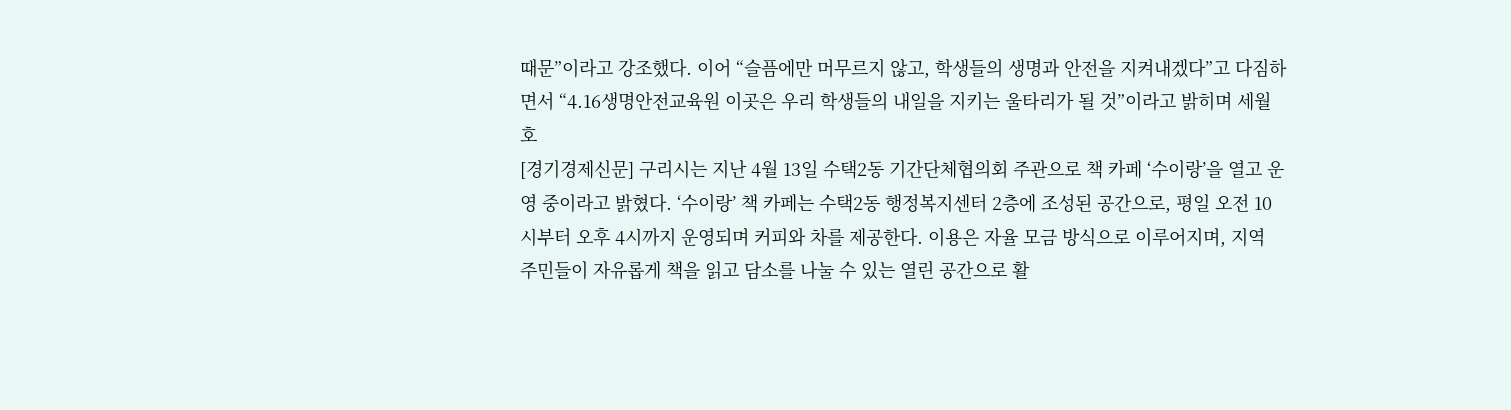때문”이라고 강조했다. 이어 “슬픔에만 머무르지 않고, 학생들의 생명과 안전을 지켜내겠다”고 다짐하면서 “4.16생명안전교육원 이곳은 우리 학생들의 내일을 지키는 울타리가 될 것”이라고 밝히며 세월호
[경기경제신문] 구리시는 지난 4월 13일 수택2동 기간단체협의회 주관으로 책 카페 ‘수이랑’을 열고 운영 중이라고 밝혔다. ‘수이랑’ 책 카페는 수택2동 행정복지센터 2층에 조성된 공간으로, 평일 오전 10시부터 오후 4시까지 운영되며 커피와 차를 제공한다. 이용은 자율 모금 방식으로 이루어지며, 지역 주민들이 자유롭게 책을 읽고 담소를 나눌 수 있는 열린 공간으로 활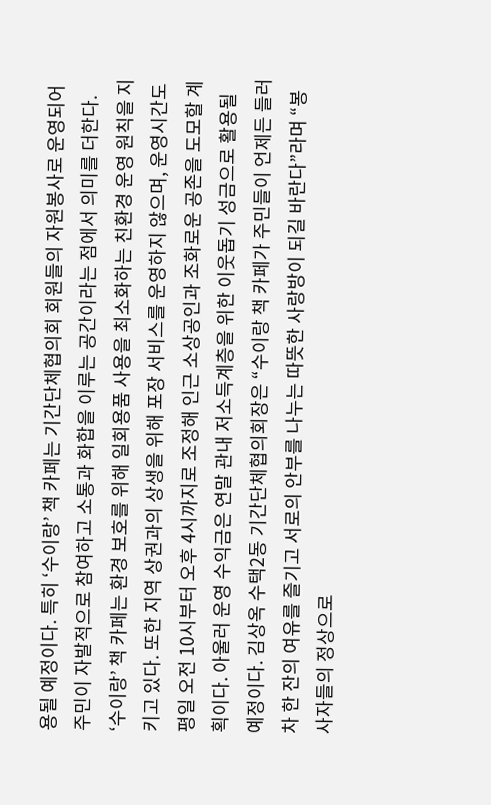용될 예정이다. 특히 ‘수이랑’ 책 카페는 기간단체협의회 회원들의 자원봉사로 운영되어 주민이 자발적으로 참여하고 소통과 화합을 이루는 공간이라는 점에서 의미를 더한다. ‘수이랑’ 책 카페는 환경 보호를 위해 일회용품 사용을 최소화하는 친환경 운영 원칙을 지키고 있다. 또한 지역 상권과의 상생을 위해 포장 서비스를 운영하지 않으며, 운영시간도 평일 오전 10시부터 오후 4시까지로 조정해 인근 소상공인과 조화로운 공존을 도모할 계획이다. 아울러 운영 수익금은 연말 관내 저소득계층을 위한 이웃돕기 성금으로 활용될 예정이다. 김상옥 수택2동 기간단체협의회장은 “수이랑 책 카페가 주민들이 언제든 들러 차 한 잔의 여유를 즐기고 서로의 안부를 나누는 따뜻한 사랑방이 되길 바란다”라며 “봉사자들의 정상으로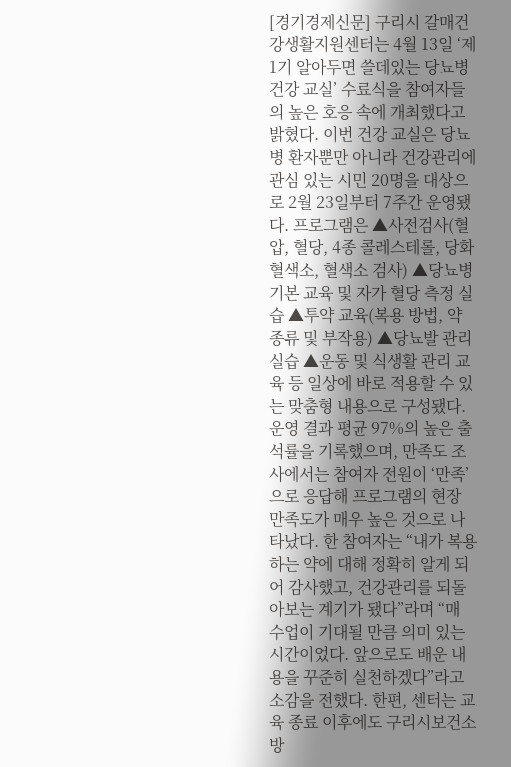[경기경제신문] 구리시 갈매건강생활지원센터는 4월 13일 ‘제1기 알아두면 쓸데있는 당뇨병 건강 교실’ 수료식을 참여자들의 높은 호응 속에 개최했다고 밝혔다. 이번 건강 교실은 당뇨병 환자뿐만 아니라 건강관리에 관심 있는 시민 20명을 대상으로 2월 23일부터 7주간 운영됐다. 프로그램은 ▲사전검사(혈압, 혈당, 4종 콜레스테롤, 당화혈색소, 혈색소 검사) ▲당뇨병 기본 교육 및 자가 혈당 측정 실습 ▲투약 교육(복용 방법, 약 종류 및 부작용) ▲당뇨발 관리 실습 ▲운동 및 식생활 관리 교육 등 일상에 바로 적용할 수 있는 맞춤형 내용으로 구성됐다. 운영 결과 평균 97%의 높은 출석률을 기록했으며, 만족도 조사에서는 참여자 전원이 ‘만족’으로 응답해 프로그램의 현장 만족도가 매우 높은 것으로 나타났다. 한 참여자는 “내가 복용하는 약에 대해 정확히 알게 되어 감사했고, 건강관리를 되돌아보는 계기가 됐다”라며 “매 수업이 기대될 만큼 의미 있는 시간이었다. 앞으로도 배운 내용을 꾸준히 실천하겠다”라고 소감을 전했다. 한편, 센터는 교육 종료 이후에도 구리시보건소 방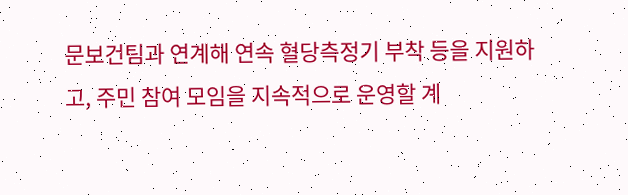문보건팀과 연계해 연속 혈당측정기 부착 등을 지원하고, 주민 참여 모임을 지속적으로 운영할 계